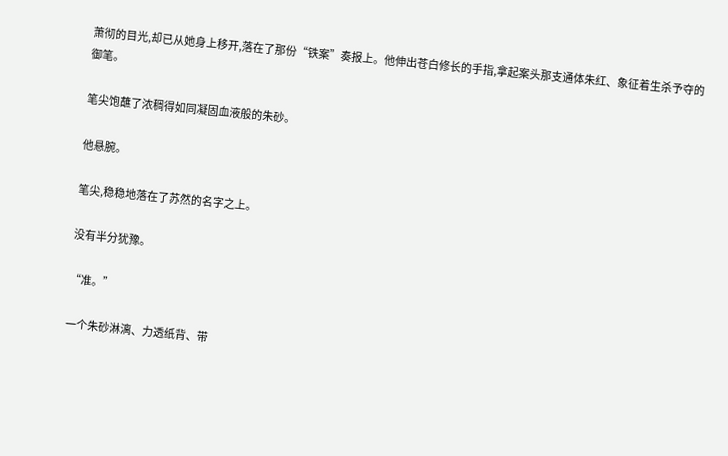萧彻的目光,却已从她身上移开,落在了那份“铁案”奏报上。他伸出苍白修长的手指,拿起案头那支通体朱红、象征着生杀予夺的御笔。

笔尖饱蘸了浓稠得如同凝固血液般的朱砂。

他悬腕。

笔尖,稳稳地落在了苏然的名字之上。

没有半分犹豫。

“准。”

一个朱砂淋漓、力透纸背、带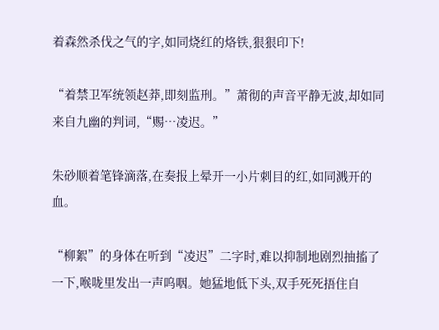着森然杀伐之气的字,如同烧红的烙铁,狠狠印下!

“着禁卫军统领赵莽,即刻监刑。”萧彻的声音平静无波,却如同来自九幽的判词,“赐…凌迟。”

朱砂顺着笔锋滴落,在奏报上晕开一小片刺目的红,如同溅开的血。

“柳絮”的身体在听到“凌迟”二字时,难以抑制地剧烈抽搐了一下,喉咙里发出一声呜咽。她猛地低下头,双手死死捂住自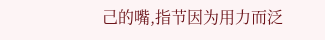己的嘴,指节因为用力而泛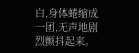白,身体蜷缩成一团,无声地剧烈颤抖起来。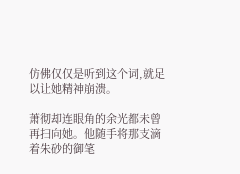仿佛仅仅是听到这个词,就足以让她精神崩溃。

萧彻却连眼角的余光都未曾再扫向她。他随手将那支滴着朱砂的御笔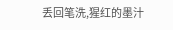丢回笔洗,猩红的墨汁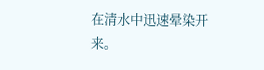在清水中迅速晕染开来。